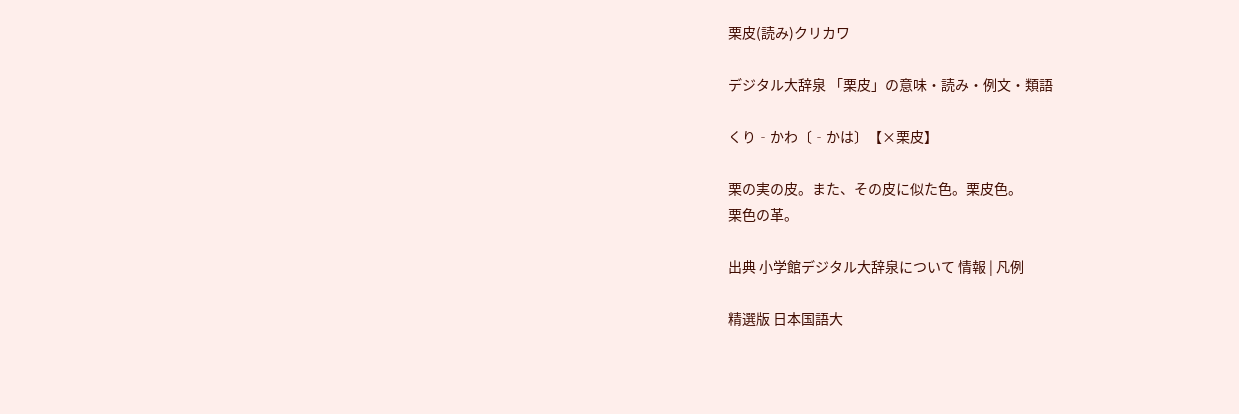栗皮(読み)クリカワ

デジタル大辞泉 「栗皮」の意味・読み・例文・類語

くり‐かわ〔‐かは〕【×栗皮】

栗の実の皮。また、その皮に似た色。栗皮色。
栗色の革。

出典 小学館デジタル大辞泉について 情報 | 凡例

精選版 日本国語大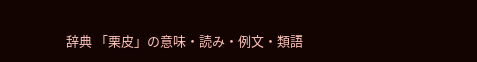辞典 「栗皮」の意味・読み・例文・類語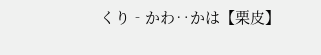くり‐かわ‥かは【栗皮】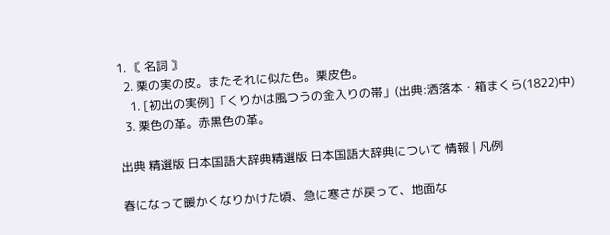1. 〘 名詞 〙
  2. 栗の実の皮。またそれに似た色。栗皮色。
    1. [初出の実例]「くりかは風つうの金入りの帯」(出典:洒落本・箱まくら(1822)中)
  3. 栗色の革。赤黒色の革。

出典 精選版 日本国語大辞典精選版 日本国語大辞典について 情報 | 凡例

春になって暖かくなりかけた頃、急に寒さが戻って、地面な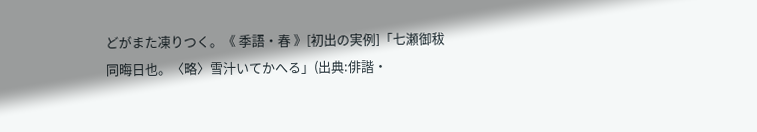どがまた凍りつく。《 季語・春 》[初出の実例]「七瀬御秡 同晦日也。〈略〉雪汁いてかへる」(出典:俳諧・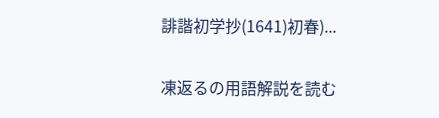誹諧初学抄(1641)初春)...

凍返るの用語解説を読む